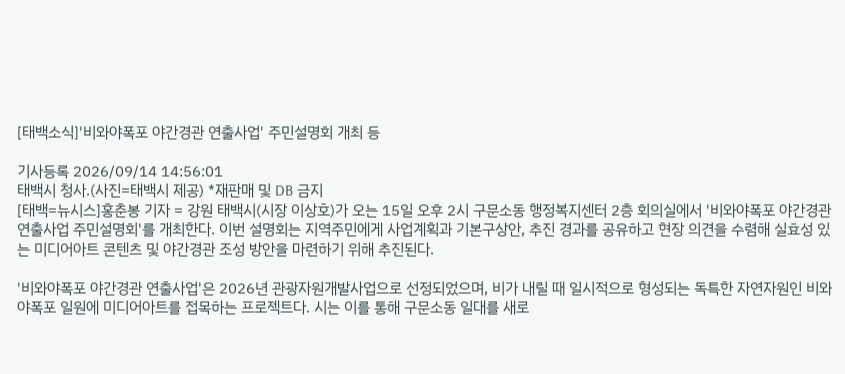[태백소식]'비와야폭포 야간경관 연출사업' 주민설명회 개최 등

기사등록 2026/09/14 14:56:01
태백시 청사.(사진=태백시 제공) *재판매 및 DB 금지
[태백=뉴시스]홍춘봉 기자 = 강원 태백시(시장 이상호)가 오는 15일 오후 2시 구문소동 행정복지센터 2층 회의실에서 '비와야폭포 야간경관 연출사업 주민설명회'를 개최한다. 이번 설명회는 지역주민에게 사업계획과 기본구상안, 추진 경과를 공유하고 현장 의견을 수렴해 실효성 있는 미디어아트 콘텐츠 및 야간경관 조성 방안을 마련하기 위해 추진된다.

'비와야폭포 야간경관 연출사업'은 2026년 관광자원개발사업으로 선정되었으며, 비가 내릴 때 일시적으로 형성되는 독특한 자연자원인 비와야폭포 일원에 미디어아트를 접목하는 프로젝트다. 시는 이를 통해 구문소동 일대를 새로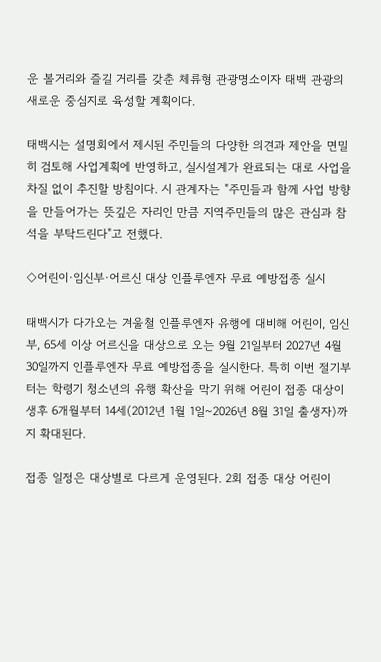운 볼거리와 즐길 거리를 갖춘 체류형 관광명소이자 태백 관광의 새로운 중심지로 육성할 계획이다.

태백시는 설명회에서 제시된 주민들의 다양한 의견과 제안을 면밀히 검토해 사업계획에 반영하고, 실시설계가 완료되는 대로 사업을 차질 없이 추진할 방침이다. 시 관계자는 "주민들과 함께 사업 방향을 만들어가는 뜻깊은 자리인 만큼 지역주민들의 많은 관심과 참석을 부탁드린다"고 전했다.

◇어린이·임신부·어르신 대상 인플루엔자 무료 예방접종 실시

태백시가 다가오는 겨울철 인플루엔자 유행에 대비해 어린이, 임신부, 65세 이상 어르신을 대상으로 오는 9월 21일부터 2027년 4월 30일까지 인플루엔자 무료 예방접종을 실시한다. 특히 이번 절기부터는 학령기 청소년의 유행 확산을 막기 위해 어린이 접종 대상이 생후 6개월부터 14세(2012년 1월 1일~2026년 8월 31일 출생자)까지 확대된다.

접종 일정은 대상별로 다르게 운영된다. 2회 접종 대상 어린이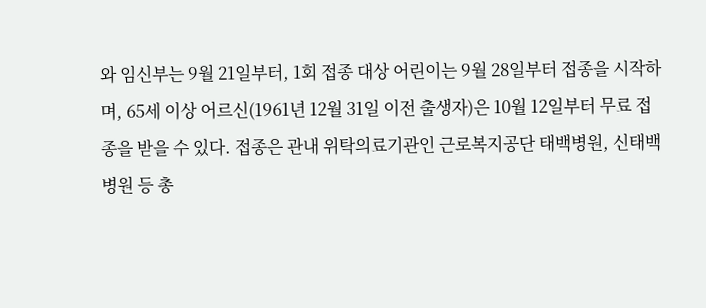와 임신부는 9월 21일부터, 1회 접종 대상 어린이는 9월 28일부터 접종을 시작하며, 65세 이상 어르신(1961년 12월 31일 이전 출생자)은 10월 12일부터 무료 접종을 받을 수 있다. 접종은 관내 위탁의료기관인 근로복지공단 태백병원, 신태백병원 등 총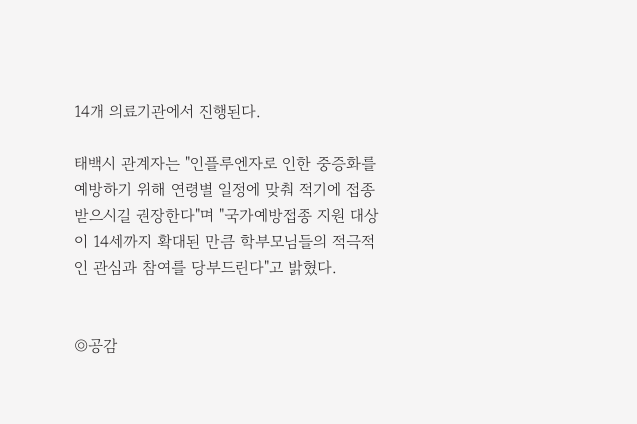14개 의료기관에서 진행된다.

태백시 관계자는 "인플루엔자로 인한 중증화를 예방하기 위해 연령별 일정에 맞춰 적기에 접종받으시길 권장한다"며 "국가예방접종 지원 대상이 14세까지 확대된 만큼 학부모님들의 적극적인 관심과 참여를 당부드린다"고 밝혔다.


◎공감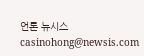언론 뉴시스 casinohong@newsis.com